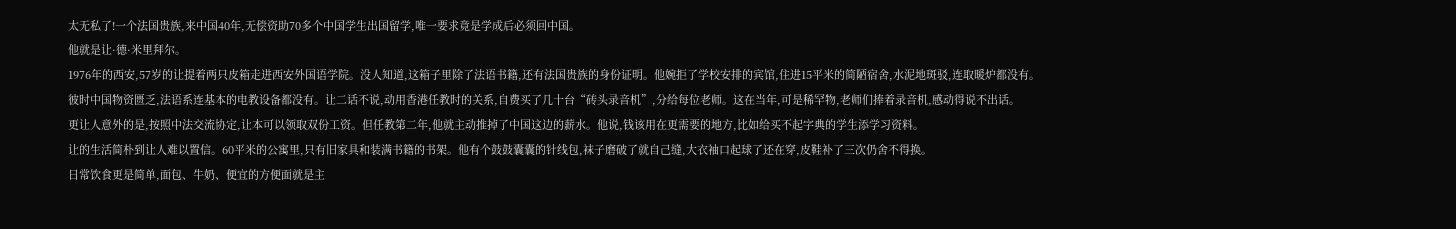太无私了!一个法国贵族,来中国40年,无偿资助70多个中国学生出国留学,唯一要求竟是学成后必须回中国。
他就是让·德·米里拜尔。
1976年的西安,57岁的让提着两只皮箱走进西安外国语学院。没人知道,这箱子里除了法语书籍,还有法国贵族的身份证明。他婉拒了学校安排的宾馆,住进15平米的简陋宿舍,水泥地斑驳,连取暖炉都没有。
彼时中国物资匮乏,法语系连基本的电教设备都没有。让二话不说,动用香港任教时的关系,自费买了几十台“砖头录音机”,分给每位老师。这在当年,可是稀罕物,老师们捧着录音机,感动得说不出话。
更让人意外的是,按照中法交流协定,让本可以领取双份工资。但任教第二年,他就主动推掉了中国这边的薪水。他说,钱该用在更需要的地方,比如给买不起字典的学生添学习资料。
让的生活简朴到让人难以置信。60平米的公寓里,只有旧家具和装满书籍的书架。他有个鼓鼓囊囊的针线包,袜子磨破了就自己缝,大衣袖口起球了还在穿,皮鞋补了三次仍舍不得换。
日常饮食更是简单,面包、牛奶、便宜的方便面就是主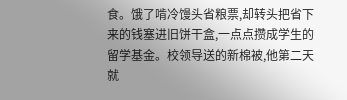食。饿了啃冷馒头省粮票,却转头把省下来的钱塞进旧饼干盒,一点点攒成学生的留学基金。校领导送的新棉被,他第二天就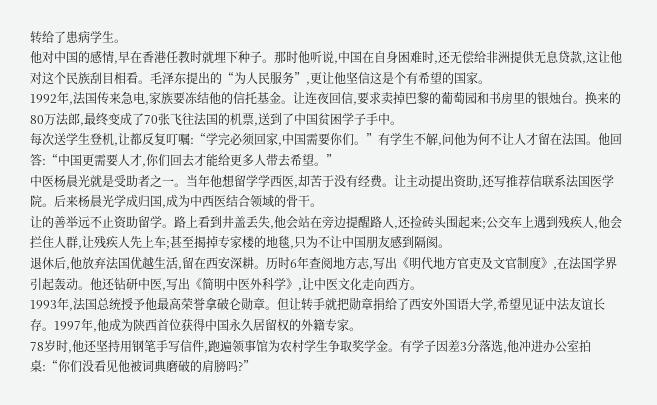转给了患病学生。
他对中国的感情,早在香港任教时就埋下种子。那时他听说,中国在自身困难时,还无偿给非洲提供无息贷款,这让他对这个民族刮目相看。毛泽东提出的“为人民服务”,更让他坚信这是个有希望的国家。
1992年,法国传来急电,家族要冻结他的信托基金。让连夜回信,要求卖掉巴黎的葡萄园和书房里的银烛台。换来的80万法郎,最终变成了70张飞往法国的机票,送到了中国贫困学子手中。
每次送学生登机,让都反复叮嘱:“学完必须回家,中国需要你们。”有学生不解,问他为何不让人才留在法国。他回答:“中国更需要人才,你们回去才能给更多人带去希望。”
中医杨晨光就是受助者之一。当年他想留学学西医,却苦于没有经费。让主动提出资助,还写推荐信联系法国医学院。后来杨晨光学成归国,成为中西医结合领域的骨干。
让的善举远不止资助留学。路上看到井盖丢失,他会站在旁边提醒路人,还捡砖头围起来;公交车上遇到残疾人,他会拦住人群,让残疾人先上车;甚至揭掉专家楼的地毯,只为不让中国朋友感到隔阂。
退休后,他放弃法国优越生活,留在西安深耕。历时6年查阅地方志,写出《明代地方官吏及文官制度》,在法国学界引起轰动。他还钻研中医,写出《简明中医外科学》,让中医文化走向西方。
1993年,法国总统授予他最高荣誉拿破仑勋章。但让转手就把勋章捐给了西安外国语大学,希望见证中法友谊长存。1997年,他成为陕西首位获得中国永久居留权的外籍专家。
78岁时,他还坚持用钢笔手写信件,跑遍领事馆为农村学生争取奖学金。有学子因差3分落选,他冲进办公室拍桌:“你们没看见他被词典磨破的肩膀吗?”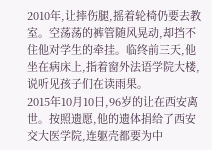2010年,让摔伤腿,摇着轮椅仍要去教室。空荡荡的裤管随风晃动,却挡不住他对学生的牵挂。临终前三天,他坐在病床上,指着窗外法语学院大楼,说听见孩子们在读雨果。
2015年10月10日,96岁的让在西安离世。按照遗愿,他的遗体捐给了西安交大医学院,连躯壳都要为中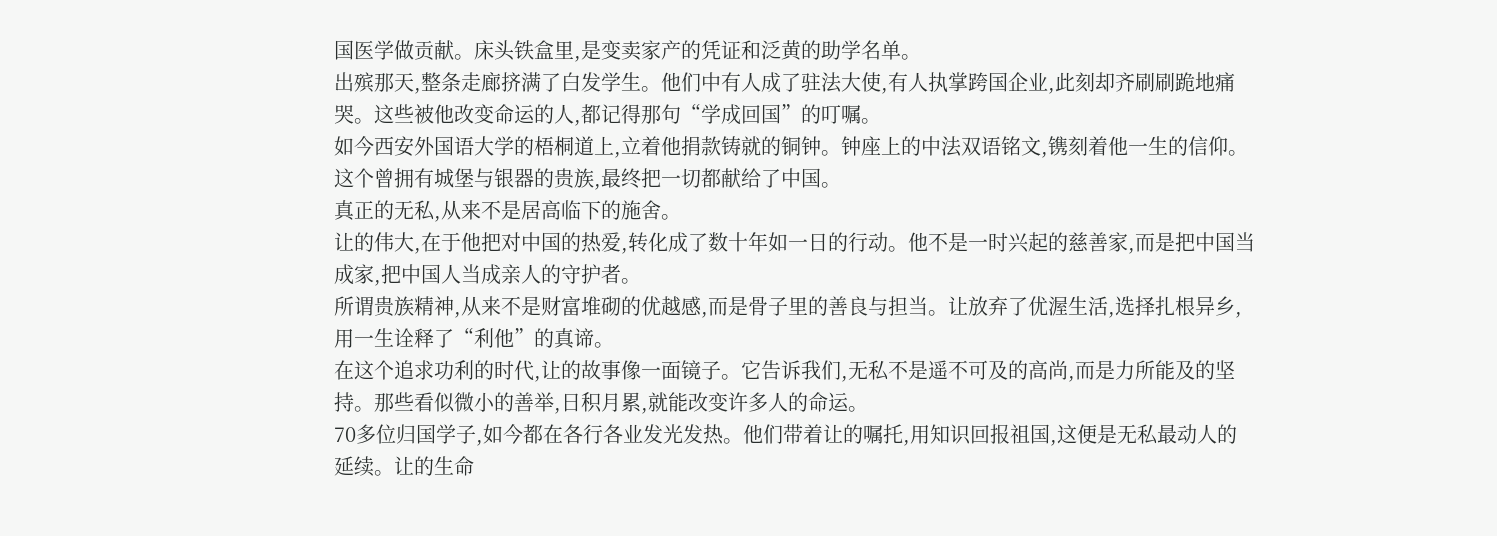国医学做贡献。床头铁盒里,是变卖家产的凭证和泛黄的助学名单。
出殡那天,整条走廊挤满了白发学生。他们中有人成了驻法大使,有人执掌跨国企业,此刻却齐刷刷跪地痛哭。这些被他改变命运的人,都记得那句“学成回国”的叮嘱。
如今西安外国语大学的梧桐道上,立着他捐款铸就的铜钟。钟座上的中法双语铭文,镌刻着他一生的信仰。这个曾拥有城堡与银器的贵族,最终把一切都献给了中国。
真正的无私,从来不是居高临下的施舍。
让的伟大,在于他把对中国的热爱,转化成了数十年如一日的行动。他不是一时兴起的慈善家,而是把中国当成家,把中国人当成亲人的守护者。
所谓贵族精神,从来不是财富堆砌的优越感,而是骨子里的善良与担当。让放弃了优渥生活,选择扎根异乡,用一生诠释了“利他”的真谛。
在这个追求功利的时代,让的故事像一面镜子。它告诉我们,无私不是遥不可及的高尚,而是力所能及的坚持。那些看似微小的善举,日积月累,就能改变许多人的命运。
70多位归国学子,如今都在各行各业发光发热。他们带着让的嘱托,用知识回报祖国,这便是无私最动人的延续。让的生命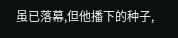虽已落幕,但他播下的种子,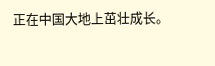正在中国大地上茁壮成长。